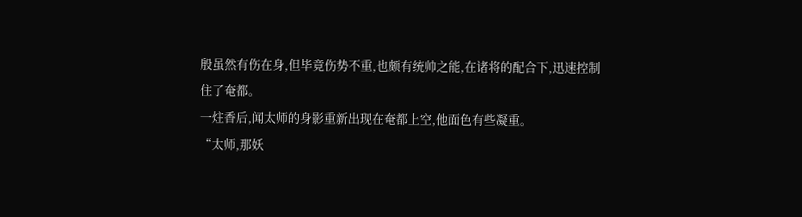殷虽然有伤在身,但毕竟伤势不重,也颇有统帅之能,在诸将的配合下,迅速控制住了奄都。
一炷香后,闻太师的身影重新出现在奄都上空,他面色有些凝重。
“太师,那妖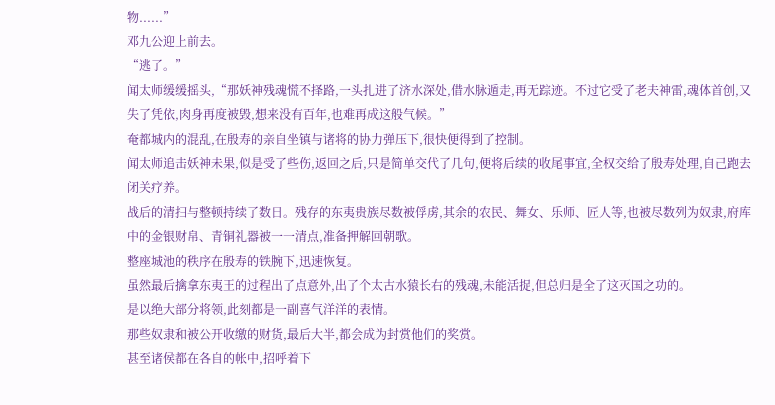物......”
邓九公迎上前去。
“逃了。”
闻太师缓缓摇头,“那妖神残魂慌不择路,一头扎进了济水深处,借水脉遁走,再无踪迹。不过它受了老夫神雷,魂体首创,又失了凭依,肉身再度被毁,想来没有百年,也难再成这般气候。”
奄都城内的混乱,在殷寿的亲自坐镇与诸将的协力弹压下,很快便得到了控制。
闻太师追击妖神未果,似是受了些伤,返回之后,只是简单交代了几句,便将后续的收尾事宜,全权交给了殷寿处理,自己跑去闭关疗养。
战后的清扫与整顿持续了数日。残存的东夷贵族尽数被俘虏,其余的农民、舞女、乐师、匠人等,也被尽数列为奴隶,府库中的金银财帛、青铜礼器被一一清点,准备押解回朝歌。
整座城池的秩序在殷寿的铁腕下,迅速恢复。
虽然最后擒拿东夷王的过程出了点意外,出了个太古水猿长右的残魂,未能活捉,但总归是全了这灭国之功的。
是以绝大部分将领,此刻都是一副喜气洋洋的表情。
那些奴隶和被公开收缴的财货,最后大半,都会成为封赏他们的奖赏。
甚至诸侯都在各自的帐中,招呼着下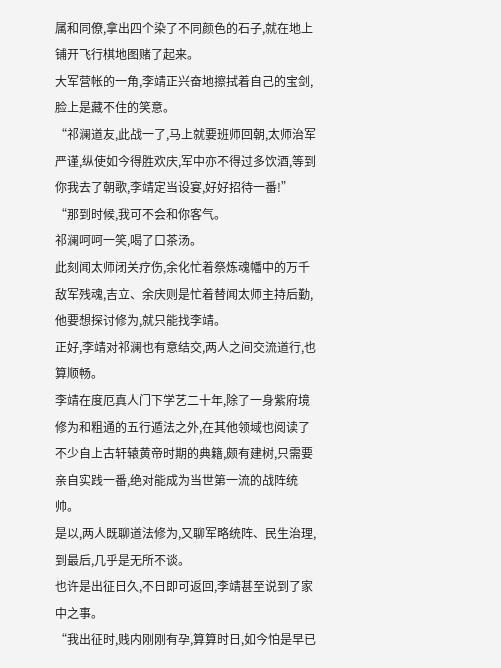属和同僚,拿出四个染了不同颜色的石子,就在地上铺开飞行棋地图赌了起来。
大军营帐的一角,李靖正兴奋地擦拭着自己的宝剑,脸上是藏不住的笑意。
“祁澜道友,此战一了,马上就要班师回朝,太师治军严谨,纵使如今得胜欢庆,军中亦不得过多饮酒,等到你我去了朝歌,李靖定当设宴,好好招待一番!”
“那到时候,我可不会和你客气。
祁澜呵呵一笑,喝了口茶汤。
此刻闻太师闭关疗伤,余化忙着祭炼魂幡中的万千敌军残魂,吉立、余庆则是忙着替闻太师主持后勤,他要想探讨修为,就只能找李靖。
正好,李靖对祁澜也有意结交,两人之间交流道行,也算顺畅。
李靖在度厄真人门下学艺二十年,除了一身紫府境修为和粗通的五行遁法之外,在其他领域也阅读了不少自上古轩辕黄帝时期的典籍,颇有建树,只需要亲自实践一番,绝对能成为当世第一流的战阵统帅。
是以,两人既聊道法修为,又聊军略统阵、民生治理,到最后,几乎是无所不谈。
也许是出征日久,不日即可返回,李靖甚至说到了家中之事。
“我出征时,贱内刚刚有孕,算算时日,如今怕是早已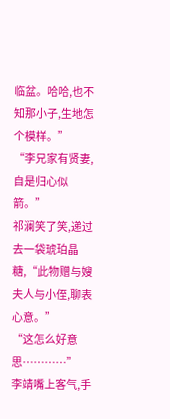临盆。哈哈,也不知那小子,生地怎个模样。”
“李兄家有贤妻,自是归心似箭。”
祁澜笑了笑,递过去一袋琥珀晶糖,“此物赠与嫂夫人与小侄,聊表心意。”
“这怎么好意思…………”
李靖嘴上客气,手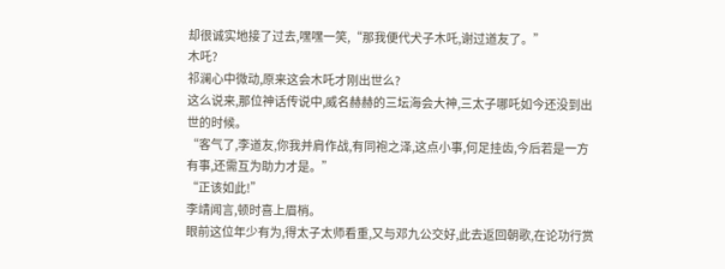却很诚实地接了过去,嘿嘿一笑,“那我便代犬子木吒,谢过道友了。”
木吒?
祁澜心中微动,原来这会木吒才刚出世么?
这么说来,那位神话传说中,威名赫赫的三坛海会大神,三太子哪吒如今还没到出世的时候。
“客气了,李道友,你我并肩作战,有同袍之泽,这点小事,何足挂齿,今后若是一方有事,还需互为助力才是。”
“正该如此!”
李靖闻言,顿时喜上眉梢。
眼前这位年少有为,得太子太师看重,又与邓九公交好,此去返回朝歌,在论功行赏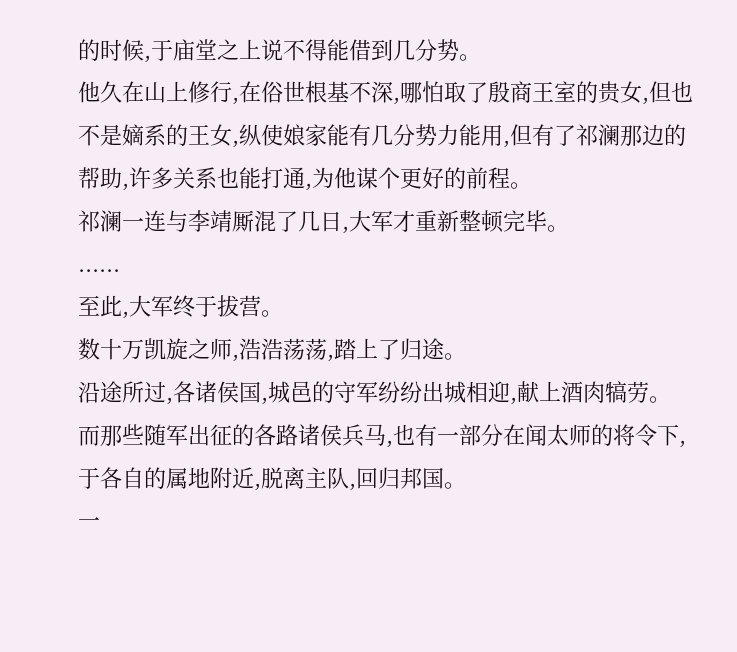的时候,于庙堂之上说不得能借到几分势。
他久在山上修行,在俗世根基不深,哪怕取了殷商王室的贵女,但也不是嫡系的王女,纵使娘家能有几分势力能用,但有了祁澜那边的帮助,许多关系也能打通,为他谋个更好的前程。
祁澜一连与李靖厮混了几日,大军才重新整顿完毕。
......
至此,大军终于拔营。
数十万凯旋之师,浩浩荡荡,踏上了归途。
沿途所过,各诸侯国,城邑的守军纷纷出城相迎,献上酒肉犒劳。
而那些随军出征的各路诸侯兵马,也有一部分在闻太师的将令下,于各自的属地附近,脱离主队,回归邦国。
一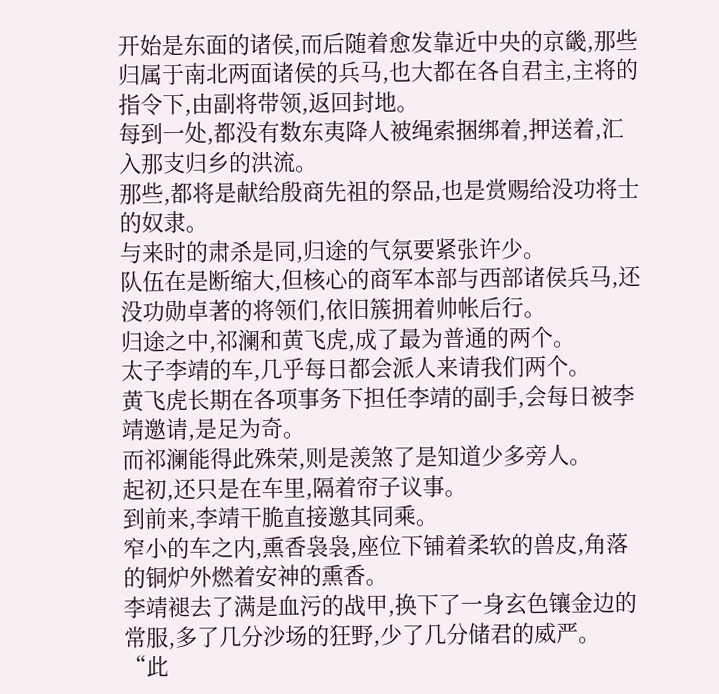开始是东面的诸侯,而后随着愈发靠近中央的京畿,那些归属于南北两面诸侯的兵马,也大都在各自君主,主将的指令下,由副将带领,返回封地。
每到一处,都没有数东夷降人被绳索捆绑着,押送着,汇入那支归乡的洪流。
那些,都将是献给殷商先祖的祭品,也是赏赐给没功将士的奴隶。
与来时的肃杀是同,归途的气氛要紧张许少。
队伍在是断缩大,但核心的商军本部与西部诸侯兵马,还没功勋卓著的将领们,依旧簇拥着帅帐后行。
归途之中,祁澜和黄飞虎,成了最为普通的两个。
太子李靖的车,几乎每日都会派人来请我们两个。
黄飞虎长期在各项事务下担任李靖的副手,会每日被李靖邀请,是足为奇。
而祁澜能得此殊荣,则是羡煞了是知道少多旁人。
起初,还只是在车里,隔着帘子议事。
到前来,李靖干脆直接邀其同乘。
窄小的车之内,熏香袅袅,座位下铺着柔软的兽皮,角落的铜炉外燃着安神的熏香。
李靖褪去了满是血污的战甲,换下了一身玄色镶金边的常服,多了几分沙场的狂野,少了几分储君的威严。
“此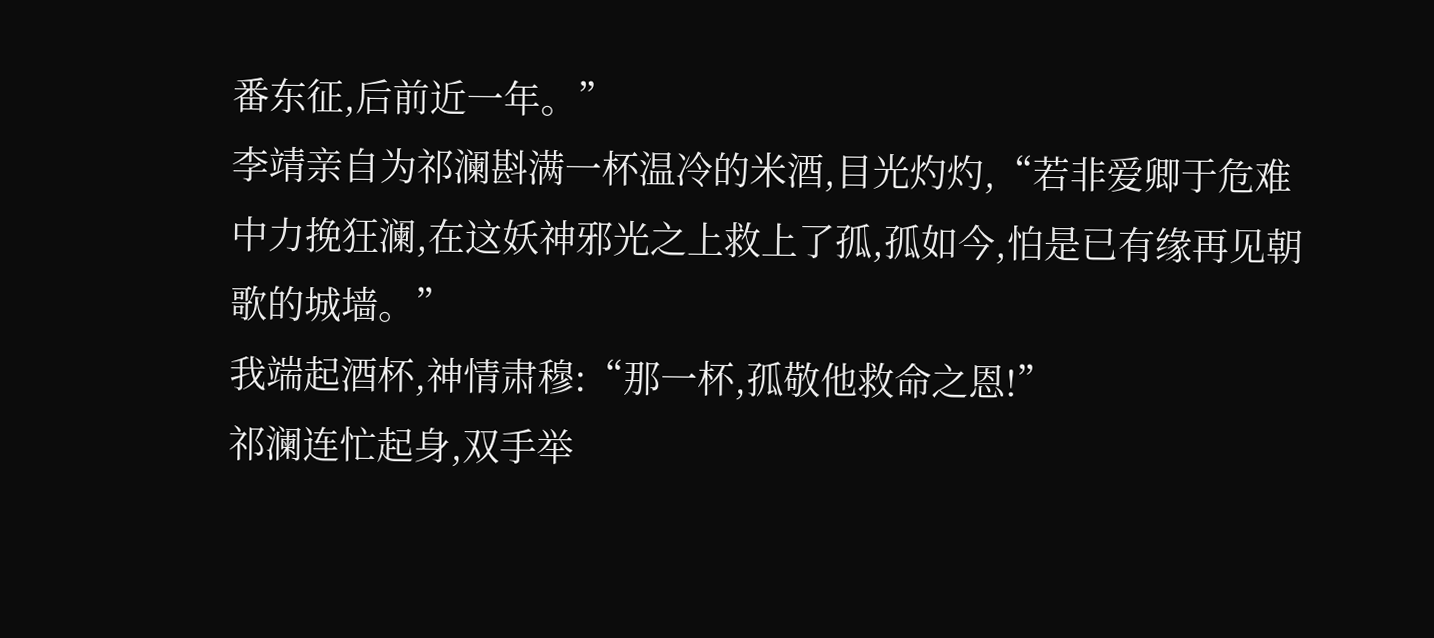番东征,后前近一年。”
李靖亲自为祁澜斟满一杯温冷的米酒,目光灼灼,“若非爱卿于危难中力挽狂澜,在这妖神邪光之上救上了孤,孤如今,怕是已有缘再见朝歌的城墙。”
我端起酒杯,神情肃穆:“那一杯,孤敬他救命之恩!”
祁澜连忙起身,双手举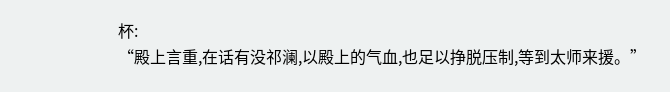杯:
“殿上言重,在话有没祁澜,以殿上的气血,也足以挣脱压制,等到太师来援。”